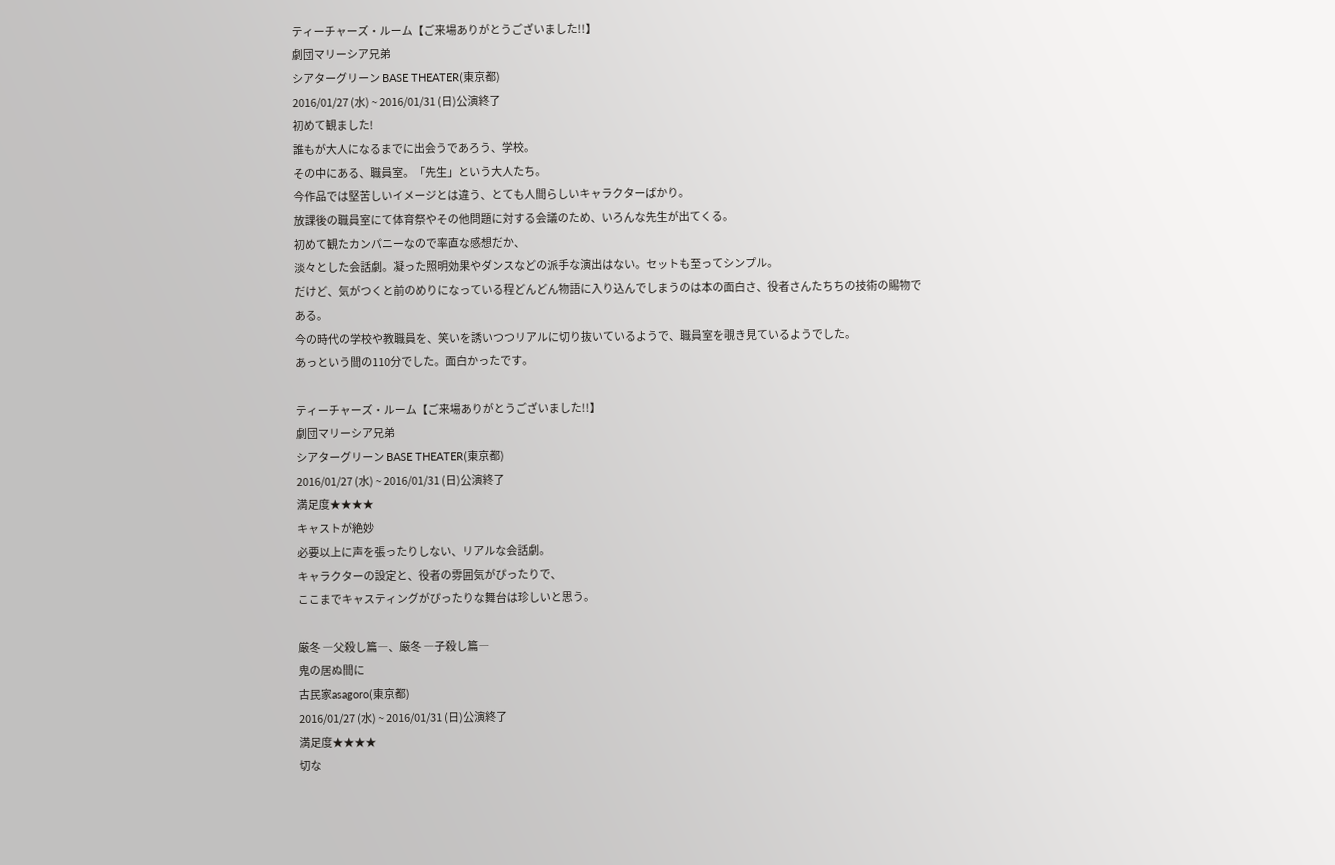ティーチャーズ・ルーム【ご来場ありがとうございました!!】
劇団マリーシア兄弟
シアターグリーン BASE THEATER(東京都)
2016/01/27 (水) ~ 2016/01/31 (日)公演終了
初めて観ました!
誰もが大人になるまでに出会うであろう、学校。
その中にある、職員室。「先生」という大人たち。
今作品では堅苦しいイメージとは違う、とても人間らしいキャラクターばかり。
放課後の職員室にて体育祭やその他問題に対する会議のため、いろんな先生が出てくる。
初めて観たカンパニーなので率直な感想だか、
淡々とした会話劇。凝った照明効果やダンスなどの派手な演出はない。セットも至ってシンプル。
だけど、気がつくと前のめりになっている程どんどん物語に入り込んでしまうのは本の面白さ、役者さんたちちの技術の賜物である。
今の時代の学校や教職員を、笑いを誘いつつリアルに切り抜いているようで、職員室を覗き見ているようでした。
あっという間の110分でした。面白かったです。

ティーチャーズ・ルーム【ご来場ありがとうございました!!】
劇団マリーシア兄弟
シアターグリーン BASE THEATER(東京都)
2016/01/27 (水) ~ 2016/01/31 (日)公演終了
満足度★★★★
キャストが絶妙
必要以上に声を張ったりしない、リアルな会話劇。
キャラクターの設定と、役者の雰囲気がぴったりで、
ここまでキャスティングがぴったりな舞台は珍しいと思う。

厳冬 ―父殺し篇―、厳冬 ―子殺し篇―
鬼の居ぬ間に
古民家asagoro(東京都)
2016/01/27 (水) ~ 2016/01/31 (日)公演終了
満足度★★★★
切な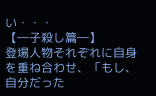い・・・
【―子殺し篇―】
登場人物それぞれに自身を重ね合わせ、「もし、自分だった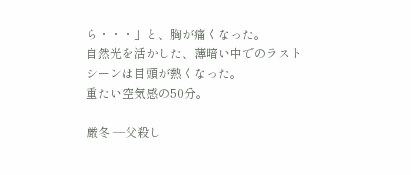ら・・・」と、胸が痛くなった。
自然光を活かした、薄暗い中でのラストシーンは目頭が熱くなった。
重たい空気感の50分。

厳冬 ―父殺し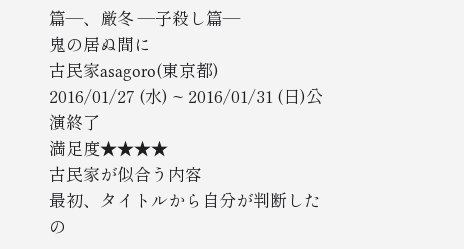篇―、厳冬 ―子殺し篇―
鬼の居ぬ間に
古民家asagoro(東京都)
2016/01/27 (水) ~ 2016/01/31 (日)公演終了
満足度★★★★
古民家が似合う内容
最初、タイトルから自分が判断したの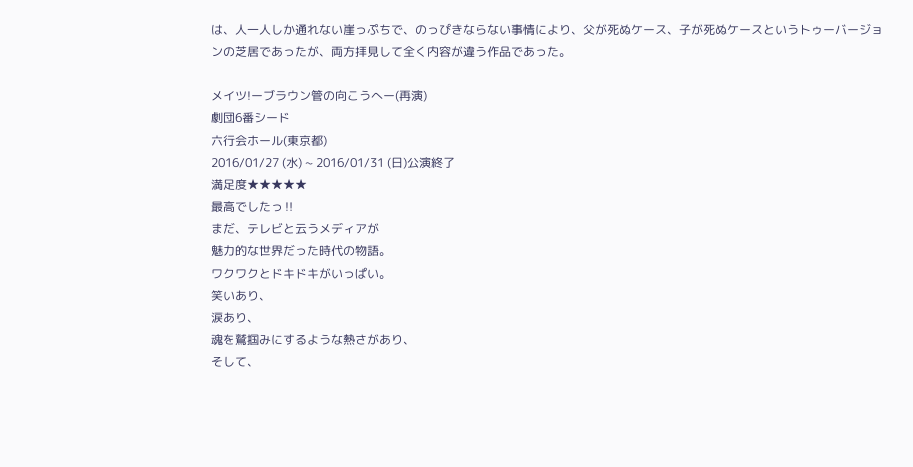は、人一人しか通れない崖っぷちで、のっぴきならない事情により、父が死ぬケース、子が死ぬケースというトゥーバージョンの芝居であったが、両方拝見して全く内容が違う作品であった。

メイツ!ーブラウン管の向こうへー(再演)
劇団6番シード
六行会ホール(東京都)
2016/01/27 (水) ~ 2016/01/31 (日)公演終了
満足度★★★★★
最高でしたっ‼
まだ、テレビと云うメディアが
魅力的な世界だった時代の物語。
ワクワクとドキドキがいっぱい。
笑いあり、
涙あり、
魂を鷲掴みにするような熱さがあり、
そして、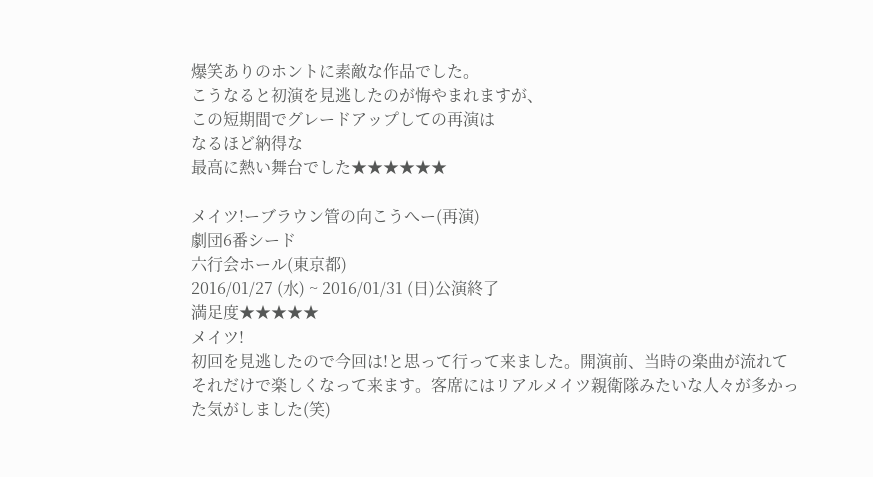爆笑ありのホントに素敵な作品でした。
こうなると初演を見逃したのが悔やまれますが、
この短期間でグレードアップしての再演は
なるほど納得な
最高に熱い舞台でした★★★★★★

メイツ!ーブラウン管の向こうへー(再演)
劇団6番シード
六行会ホール(東京都)
2016/01/27 (水) ~ 2016/01/31 (日)公演終了
満足度★★★★★
メイツ!
初回を見逃したので今回は!と思って行って来ました。開演前、当時の楽曲が流れてそれだけで楽しくなって来ます。客席にはリアルメイツ親衛隊みたいな人々が多かった気がしました(笑)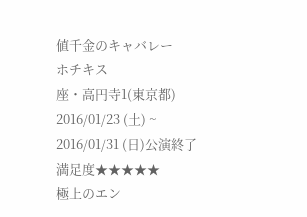値千金のキャバレー
ホチキス
座・高円寺1(東京都)
2016/01/23 (土) ~ 2016/01/31 (日)公演終了
満足度★★★★★
極上のエン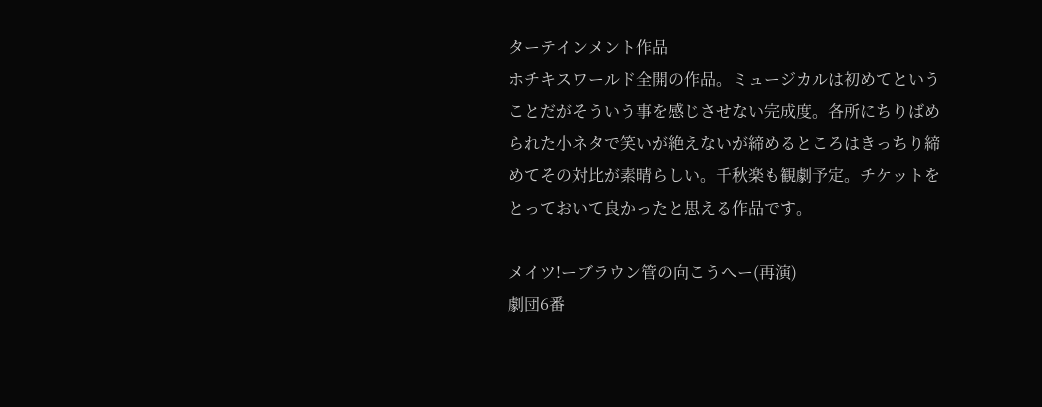ターテインメント作品
ホチキスワールド全開の作品。ミュージカルは初めてということだがそういう事を感じさせない完成度。各所にちりばめられた小ネタで笑いが絶えないが締めるところはきっちり締めてその対比が素晴らしい。千秋楽も観劇予定。チケットをとっておいて良かったと思える作品です。

メイツ!ーブラウン管の向こうへー(再演)
劇団6番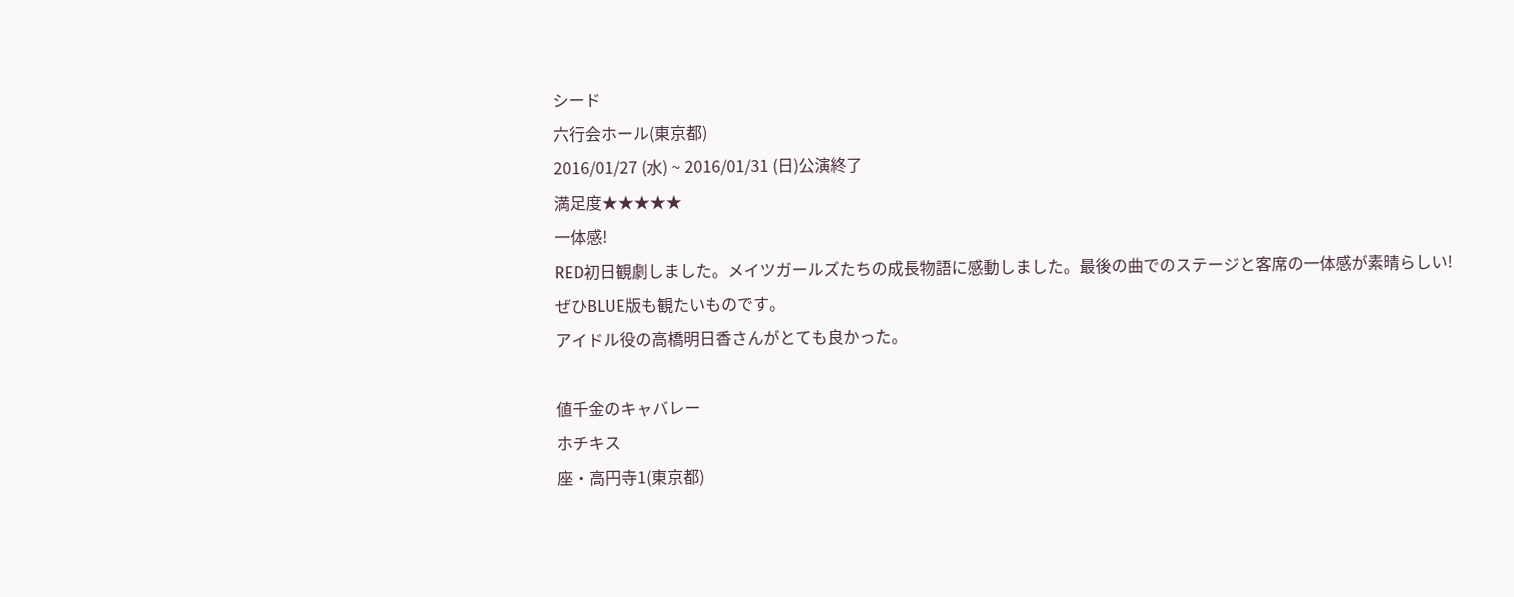シード
六行会ホール(東京都)
2016/01/27 (水) ~ 2016/01/31 (日)公演終了
満足度★★★★★
一体感!
RED初日観劇しました。メイツガールズたちの成長物語に感動しました。最後の曲でのステージと客席の一体感が素晴らしい!
ぜひBLUE版も観たいものです。
アイドル役の高橋明日香さんがとても良かった。

値千金のキャバレー
ホチキス
座・高円寺1(東京都)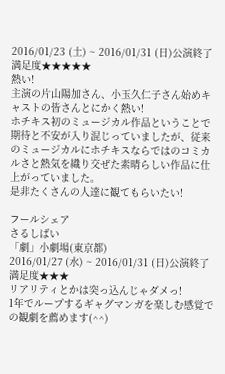2016/01/23 (土) ~ 2016/01/31 (日)公演終了
満足度★★★★★
熱い!
主演の片山陽加さん、小玉久仁子さん始めキャストの皆さんとにかく熱い!
ホチキス初のミュージカル作品ということで期待と不安が入り混じっていましたが、従来のミュージカルにホチキスならではのコミカルさと熱気を織り交ぜた素晴らしい作品に仕上がっていました。
是非たくさんの人達に観てもらいたい!

フールシェア
さるしばい
「劇」小劇場(東京都)
2016/01/27 (水) ~ 2016/01/31 (日)公演終了
満足度★★★
リアリティとかは突っ込んじゃダメっ!
1年でループするギャグマンガを楽しむ感覚での観劇を薦めます(^^)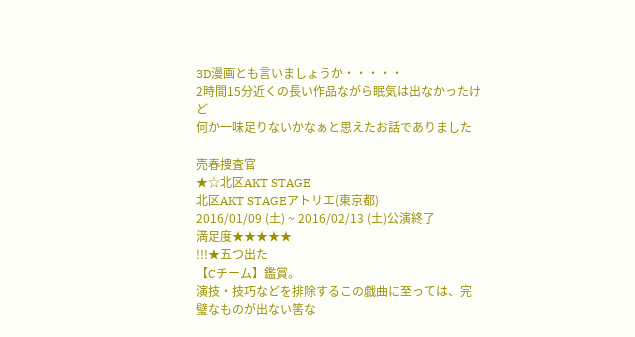3D漫画とも言いましょうか・・・・・
2時間15分近くの長い作品ながら眠気は出なかったけど
何か一味足りないかなぁと思えたお話でありました

売春捜査官
★☆北区AKT STAGE
北区AKT STAGEアトリエ(東京都)
2016/01/09 (土) ~ 2016/02/13 (土)公演終了
満足度★★★★★
!!!★五つ出た
【Cチーム】鑑賞。
演技・技巧などを排除するこの戯曲に至っては、完璧なものが出ない筈な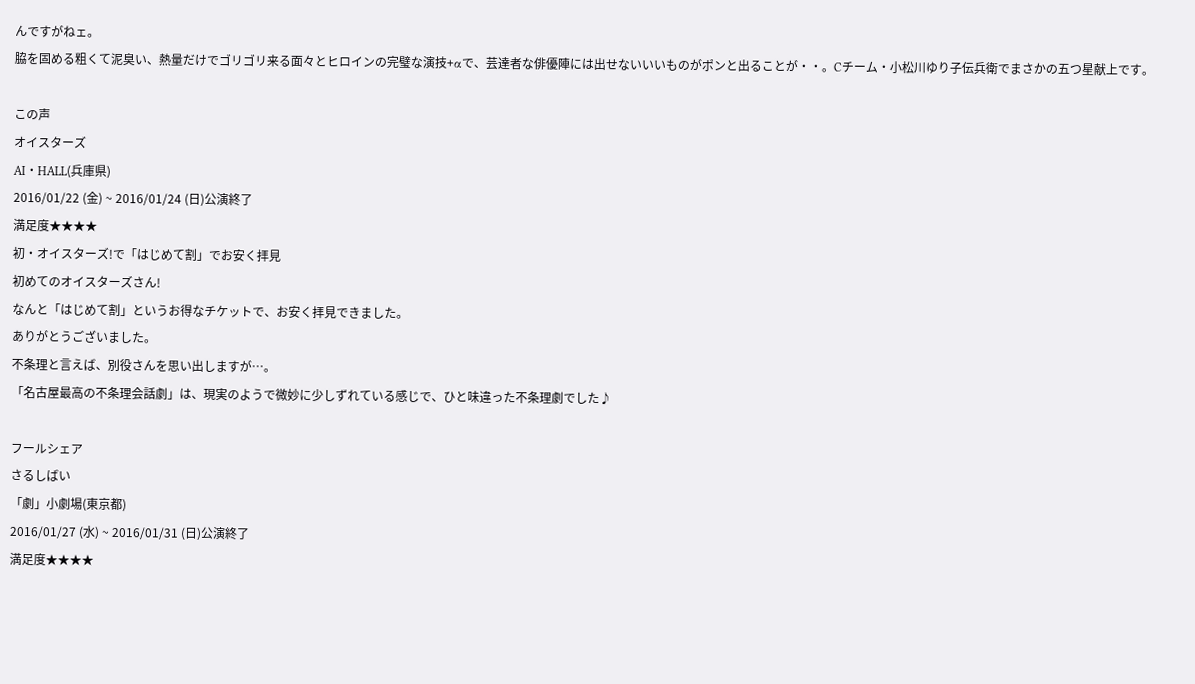んですがねェ。
脇を固める粗くて泥臭い、熱量だけでゴリゴリ来る面々とヒロインの完璧な演技+αで、芸達者な俳優陣には出せないいいものがポンと出ることが・・。Cチーム・小松川ゆり子伝兵衛でまさかの五つ星献上です。

この声
オイスターズ
AI・HALL(兵庫県)
2016/01/22 (金) ~ 2016/01/24 (日)公演終了
満足度★★★★
初・オイスターズ!で「はじめて割」でお安く拝見
初めてのオイスターズさん!
なんと「はじめて割」というお得なチケットで、お安く拝見できました。
ありがとうございました。
不条理と言えば、別役さんを思い出しますが…。
「名古屋最高の不条理会話劇」は、現実のようで微妙に少しずれている感じで、ひと味違った不条理劇でした♪

フールシェア
さるしばい
「劇」小劇場(東京都)
2016/01/27 (水) ~ 2016/01/31 (日)公演終了
満足度★★★★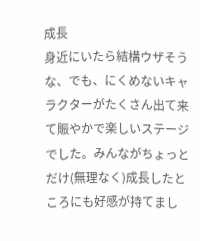成長
身近にいたら結構ウザそうな、でも、にくめないキャラクターがたくさん出て来て賑やかで楽しいステージでした。みんながちょっとだけ(無理なく)成長したところにも好感が持てまし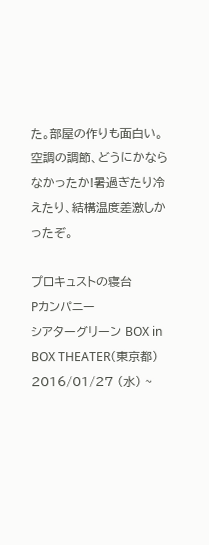た。部屋の作りも面白い。
空調の調節、どうにかならなかったか!暑過ぎたり冷えたり、結構温度差激しかったぞ。

プロキュストの寝台
Pカンパニー
シアターグリーン BOX in BOX THEATER(東京都)
2016/01/27 (水) ~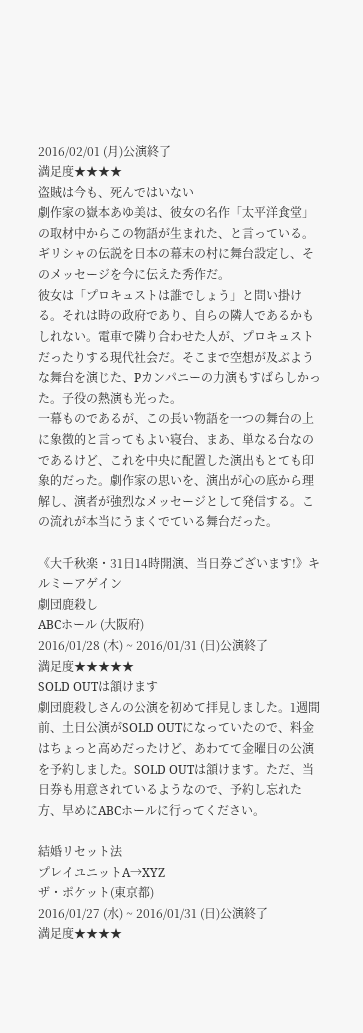2016/02/01 (月)公演終了
満足度★★★★
盗賊は今も、死んではいない
劇作家の嶽本あゆ美は、彼女の名作「太平洋食堂」の取材中からこの物語が生まれた、と言っている。ギリシャの伝説を日本の幕末の村に舞台設定し、そのメッセージを今に伝えた秀作だ。
彼女は「プロキュストは誰でしょう」と問い掛ける。それは時の政府であり、自らの隣人であるかもしれない。電車で隣り合わせた人が、プロキュストだったりする現代社会だ。そこまで空想が及ぶような舞台を演じた、Pカンパニーの力演もすばらしかった。子役の熱演も光った。
一幕ものであるが、この長い物語を一つの舞台の上に象徴的と言ってもよい寝台、まあ、単なる台なのであるけど、これを中央に配置した演出もとても印象的だった。劇作家の思いを、演出が心の底から理解し、演者が強烈なメッセージとして発信する。この流れが本当にうまくでている舞台だった。

《大千秋楽・31日14時開演、当日券ございます!》キルミーアゲイン
劇団鹿殺し
ABCホール (大阪府)
2016/01/28 (木) ~ 2016/01/31 (日)公演終了
満足度★★★★★
SOLD OUTは頷けます
劇団鹿殺しさんの公演を初めて拝見しました。1週間前、土日公演がSOLD OUTになっていたので、料金はちょっと高めだったけど、あわてて金曜日の公演を予約しました。SOLD OUTは頷けます。ただ、当日券も用意されているようなので、予約し忘れた方、早めにABCホールに行ってください。

結婚リセット法
プレイユニットA→XYZ
ザ・ポケット(東京都)
2016/01/27 (水) ~ 2016/01/31 (日)公演終了
満足度★★★★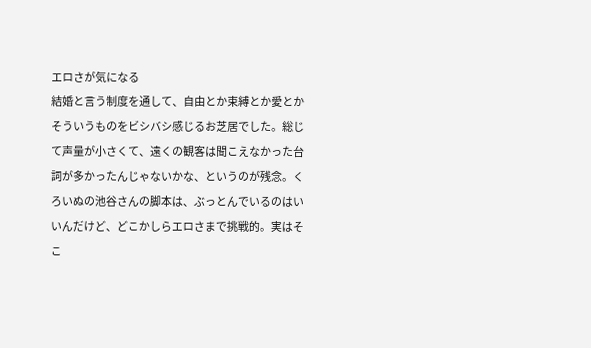エロさが気になる
結婚と言う制度を通して、自由とか束縛とか愛とかそういうものをビシバシ感じるお芝居でした。総じて声量が小さくて、遠くの観客は聞こえなかった台詞が多かったんじゃないかな、というのが残念。くろいぬの池谷さんの脚本は、ぶっとんでいるのはいいんだけど、どこかしらエロさまで挑戦的。実はそこ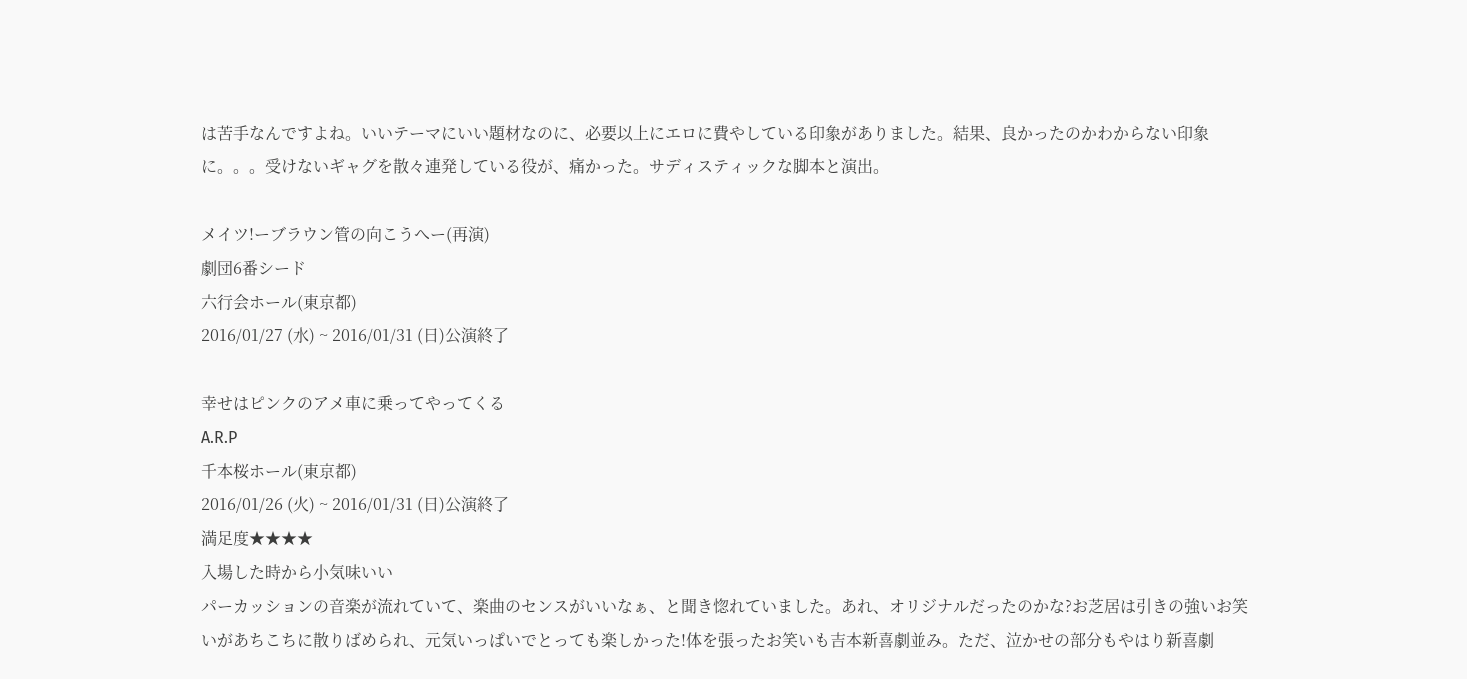は苦手なんですよね。いいテーマにいい題材なのに、必要以上にエロに費やしている印象がありました。結果、良かったのかわからない印象に。。。受けないギャグを散々連発している役が、痛かった。サディスティックな脚本と演出。

メイツ!ーブラウン管の向こうへー(再演)
劇団6番シード
六行会ホール(東京都)
2016/01/27 (水) ~ 2016/01/31 (日)公演終了

幸せはピンクのアメ車に乗ってやってくる
A.R.P
千本桜ホール(東京都)
2016/01/26 (火) ~ 2016/01/31 (日)公演終了
満足度★★★★
入場した時から小気味いい
パーカッションの音楽が流れていて、楽曲のセンスがいいなぁ、と聞き惚れていました。あれ、オリジナルだったのかな?お芝居は引きの強いお笑いがあちこちに散りばめられ、元気いっぱいでとっても楽しかった!体を張ったお笑いも吉本新喜劇並み。ただ、泣かせの部分もやはり新喜劇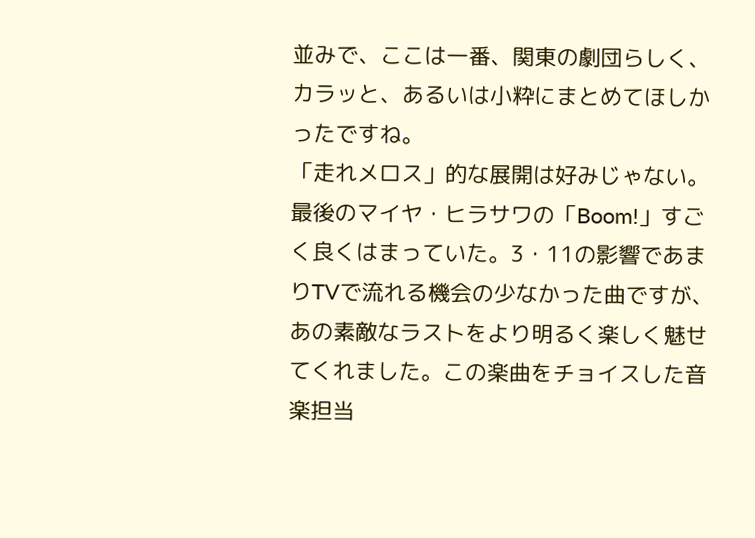並みで、ここは一番、関東の劇団らしく、カラッと、あるいは小粋にまとめてほしかったですね。
「走れメロス」的な展開は好みじゃない。最後のマイヤ・ヒラサワの「Boom!」すごく良くはまっていた。3・11の影響であまりTVで流れる機会の少なかった曲ですが、あの素敵なラストをより明るく楽しく魅せてくれました。この楽曲をチョイスした音楽担当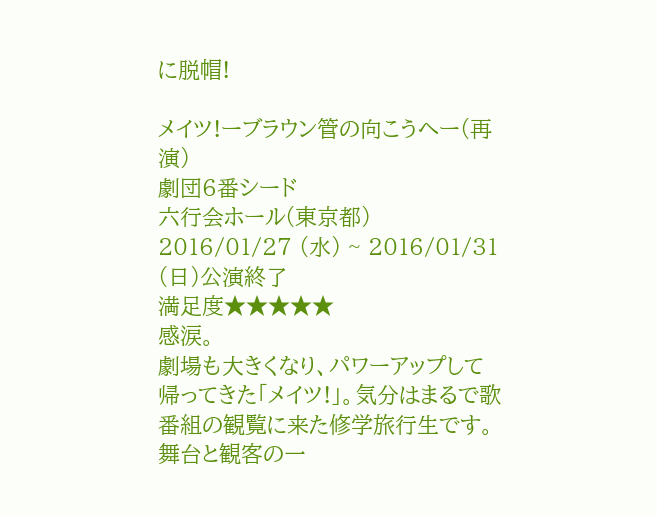に脱帽!

メイツ!ーブラウン管の向こうへー(再演)
劇団6番シード
六行会ホール(東京都)
2016/01/27 (水) ~ 2016/01/31 (日)公演終了
満足度★★★★★
感涙。
劇場も大きくなり、パワーアップして帰ってきた「メイツ!」。気分はまるで歌番組の観覧に来た修学旅行生です。舞台と観客の一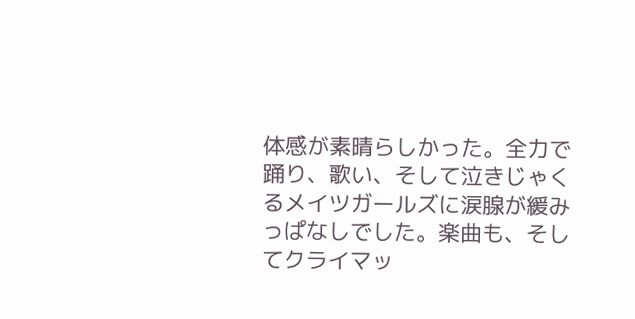体感が素晴らしかった。全力で踊り、歌い、そして泣きじゃくるメイツガールズに涙腺が緩みっぱなしでした。楽曲も、そしてクライマッ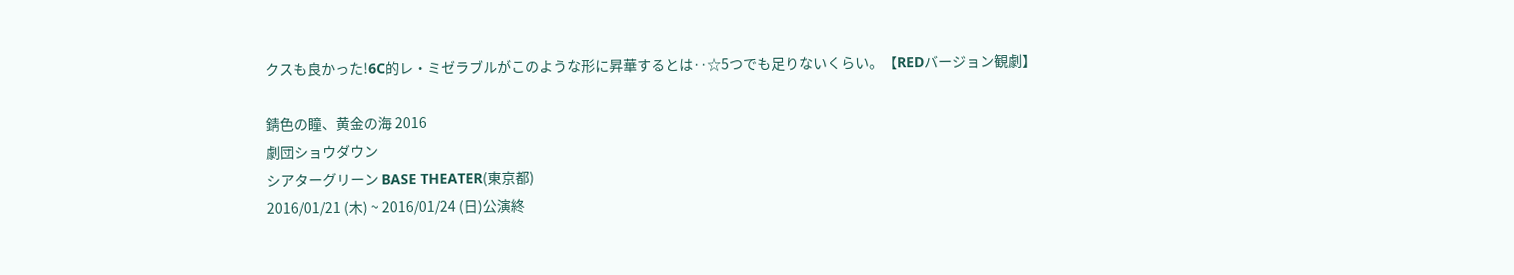クスも良かった!6C的レ・ミゼラブルがこのような形に昇華するとは‥☆5つでも足りないくらい。【REDバージョン観劇】

錆色の瞳、黄金の海 2016
劇団ショウダウン
シアターグリーン BASE THEATER(東京都)
2016/01/21 (木) ~ 2016/01/24 (日)公演終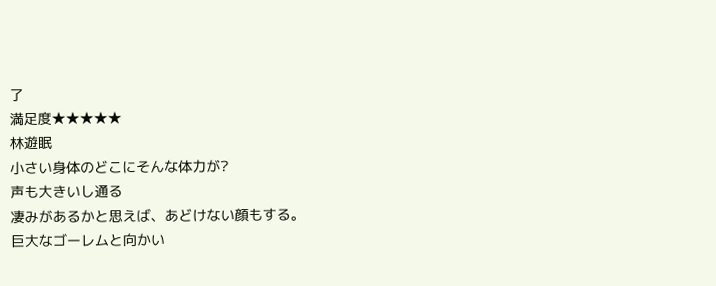了
満足度★★★★★
林遊眠
小さい身体のどこにそんな体力が?
声も大きいし通る
凄みがあるかと思えば、あどけない顔もする。
巨大なゴーレムと向かい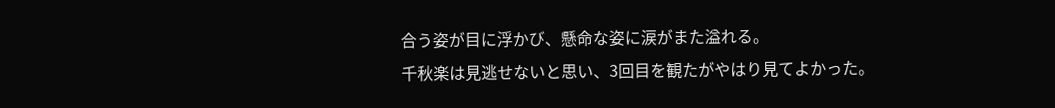合う姿が目に浮かび、懸命な姿に涙がまた溢れる。
千秋楽は見逃せないと思い、3回目を観たがやはり見てよかった。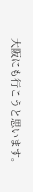大阪にも行こうと思います。